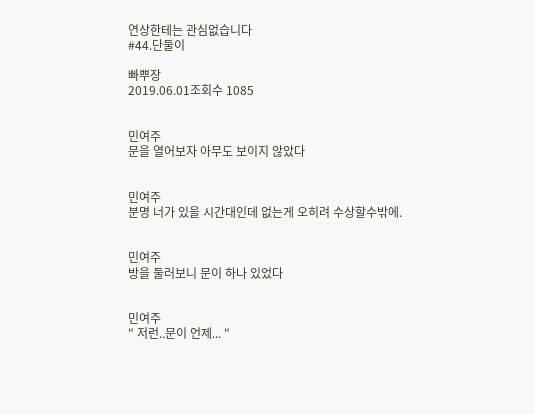연상한테는 관심없습니다
#44.단둘이

빠뿌장
2019.06.01조회수 1085


민여주
문을 열어보자 아무도 보이지 않았다


민여주
분명 너가 있을 시간대인데 없는게 오히려 수상할수밖에.


민여주
방을 둘러보니 문이 하나 있었다


민여주
" 저런..문이 언제... "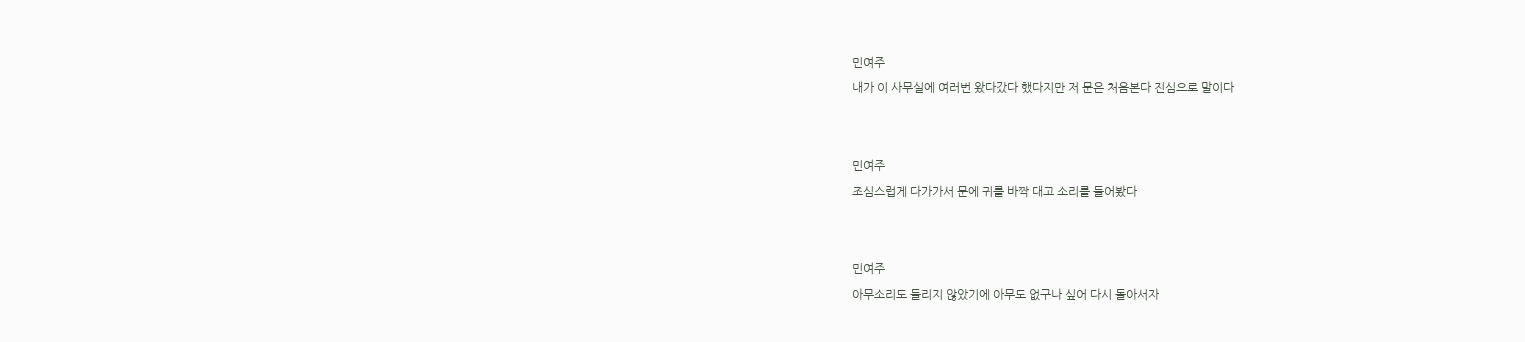민여주
내가 이 사무실에 여러번 왔다갔다 했다지만 저 문은 처음본다 진심으로 말이다


민여주
조심스럽게 다가가서 문에 귀를 바짝 대고 소리를 들어봤다


민여주
아무소리도 들리지 않았기에 아무도 없구나 싶어 다시 돌아서자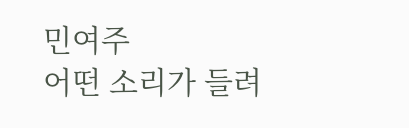민여주
어떤 소리가 들려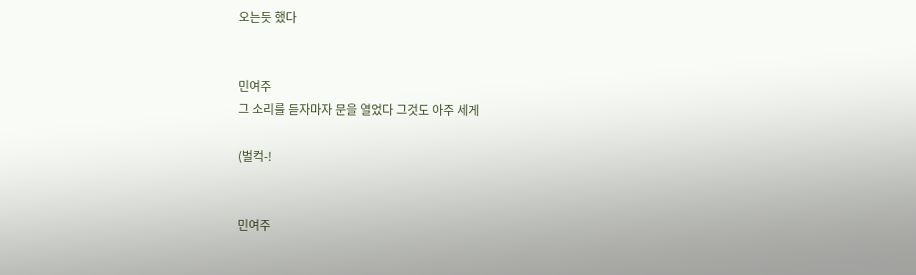오는듯 했다


민여주
그 소리를 듣자마자 문을 열었다 그것도 아주 세게

(벌컥-!


민여주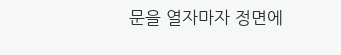문을 열자마자 정면에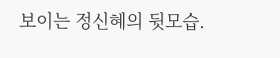보이는 정신혜의 뒷모습.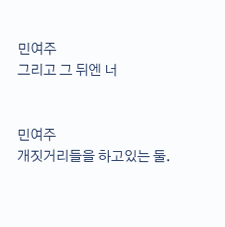민여주
그리고 그 뒤엔 너


민여주
개짓거리들을 하고있는 둘.